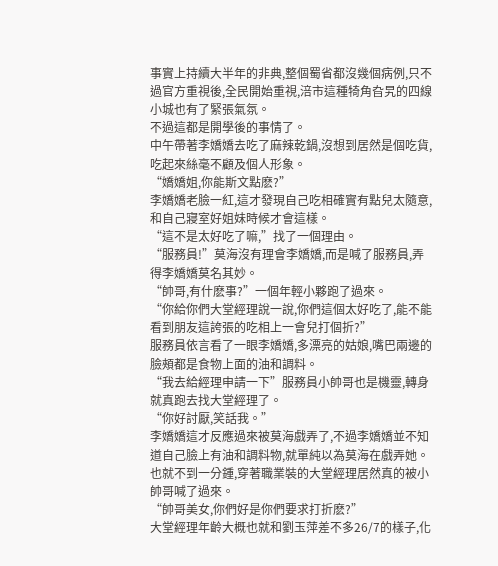事實上持續大半年的非典,整個蜀省都沒幾個病例,只不過官方重視後,全民開始重視,涪市這種犄角旮旯的四線小城也有了緊張氣氛。
不過這都是開學後的事情了。
中午帶著李嬌嬌去吃了麻辣乾鍋,沒想到居然是個吃貨,吃起來絲毫不顧及個人形象。
“嬌嬌姐,你能斯文點麽?”
李嬌嬌老臉一紅,這才發現自己吃相確實有點兒太隨意,和自己寢室好姐妹時候才會這樣。
“這不是太好吃了嘛,”找了一個理由。
“服務員!”莫海沒有理會李嬌嬌,而是喊了服務員,弄得李嬌嬌莫名其妙。
“帥哥,有什麽事?”一個年輕小夥跑了過來。
“你給你們大堂經理說一說,你們這個太好吃了,能不能看到朋友這誇張的吃相上一會兒打個折?”
服務員依言看了一眼李嬌嬌,多漂亮的姑娘,嘴巴兩邊的臉頰都是食物上面的油和調料。
“我去給經理申請一下”服務員小帥哥也是機靈,轉身就真跑去找大堂經理了。
“你好討厭,笑話我。”
李嬌嬌這才反應過來被莫海戲弄了,不過李嬌嬌並不知道自己臉上有油和調料物,就單純以為莫海在戲弄她。
也就不到一分鍾,穿著職業裝的大堂經理居然真的被小帥哥喊了過來。
“帥哥美女,你們好是你們要求打折麽?”
大堂經理年齡大概也就和劉玉萍差不多26/7的樣子,化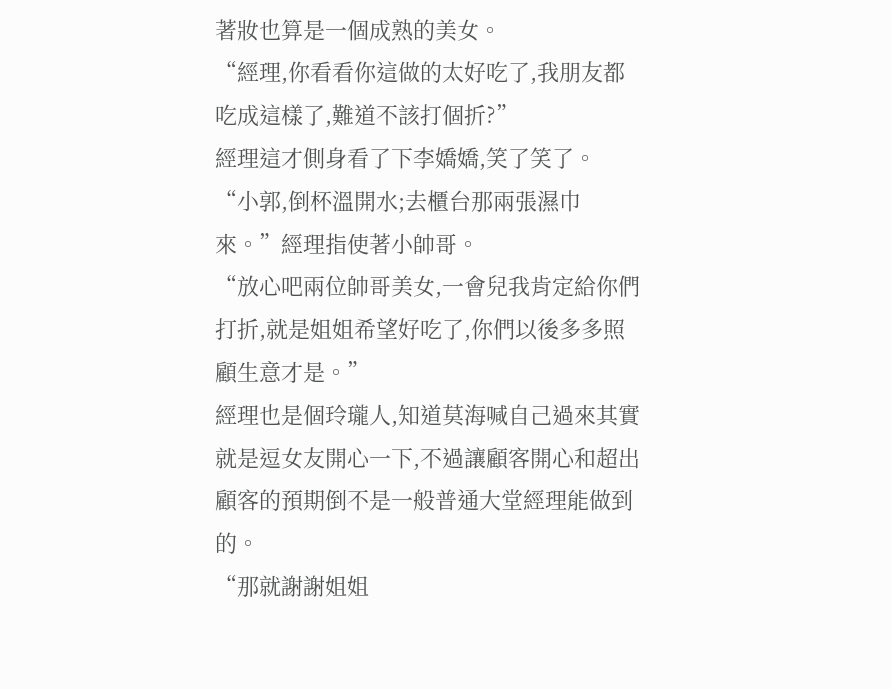著妝也算是一個成熟的美女。
“經理,你看看你這做的太好吃了,我朋友都吃成這樣了,難道不該打個折?”
經理這才側身看了下李嬌嬌,笑了笑了。
“小郭,倒杯溫開水;去櫃台那兩張濕巾來。”經理指使著小帥哥。
“放心吧兩位帥哥美女,一會兒我肯定給你們打折,就是姐姐希望好吃了,你們以後多多照顧生意才是。”
經理也是個玲瓏人,知道莫海喊自己過來其實就是逗女友開心一下,不過讓顧客開心和超出顧客的預期倒不是一般普通大堂經理能做到的。
“那就謝謝姐姐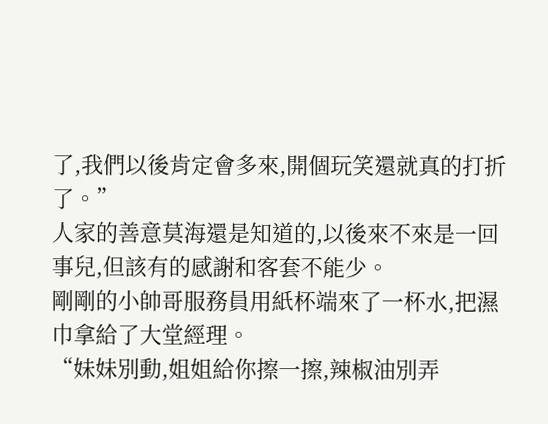了,我們以後肯定會多來,開個玩笑還就真的打折了。”
人家的善意莫海還是知道的,以後來不來是一回事兒,但該有的感謝和客套不能少。
剛剛的小帥哥服務員用紙杯端來了一杯水,把濕巾拿給了大堂經理。
“妹妹別動,姐姐給你擦一擦,辣椒油別弄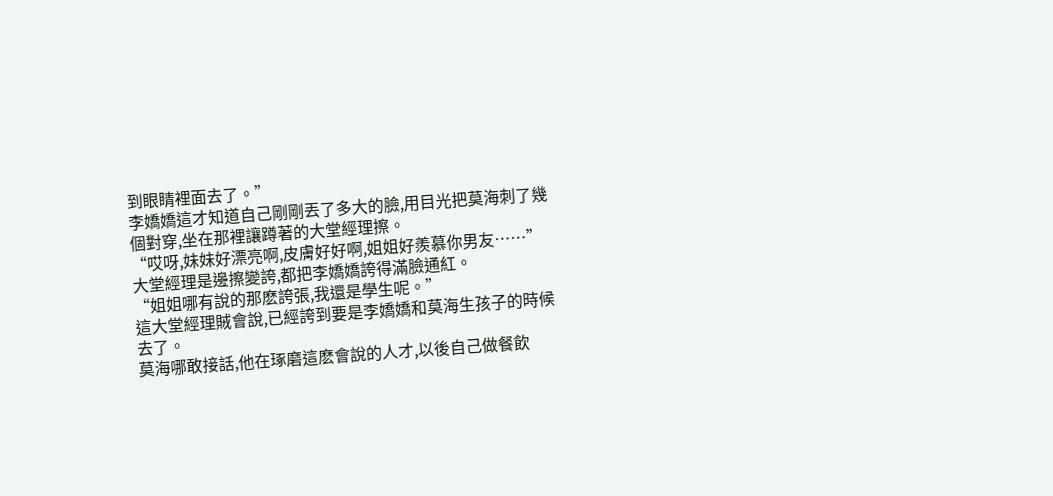到眼睛裡面去了。”
李嬌嬌這才知道自己剛剛丟了多大的臉,用目光把莫海刺了幾個對穿,坐在那裡讓蹲著的大堂經理擦。
“哎呀,妹妹好漂亮啊,皮膚好好啊,姐姐好羨慕你男友……”
大堂經理是邊擦變誇,都把李嬌嬌誇得滿臉通紅。
“姐姐哪有說的那麽誇張,我還是學生呢。”
這大堂經理賊會說,已經誇到要是李嬌嬌和莫海生孩子的時候去了。
莫海哪敢接話,他在琢磨這麽會說的人才,以後自己做餐飲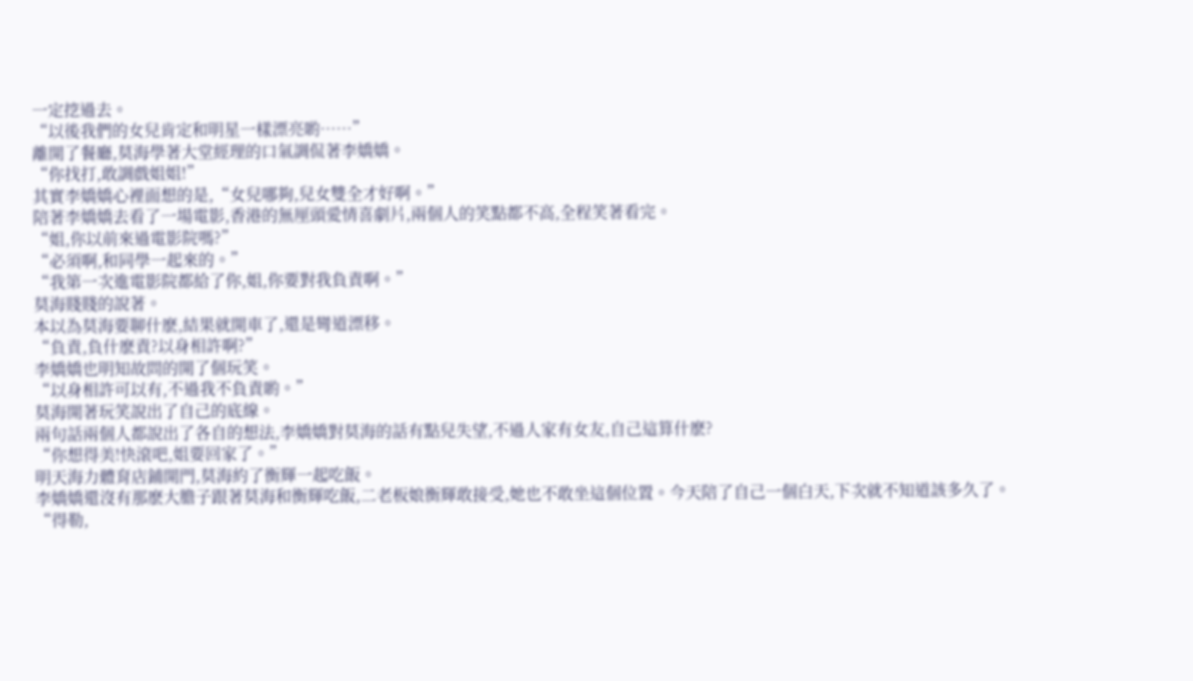一定挖過去。
“以後我們的女兒肯定和明星一樣漂亮喲……”
離開了餐廳,莫海學著大堂經理的口氣調侃著李嬌嬌。
“你找打,敢調戲姐姐!”
其實李嬌嬌心裡面想的是,“女兒哪夠,兒女雙全才好啊。”
陪著李嬌嬌去看了一場電影,香港的無厘頭愛情喜劇片,兩個人的笑點都不高,全程笑著看完。
“姐,你以前來過電影院嗎?”
“必須啊,和同學一起來的。”
“我第一次進電影院都給了你,姐,你要對我負責啊。”
莫海賤賤的說著。
本以為莫海要聊什麽,結果就開車了,還是彎道漂移。
“負責,負什麽責?以身相許啊?”
李嬌嬌也明知故問的開了個玩笑。
“以身相許可以有,不過我不負責喲。”
莫海開著玩笑說出了自己的底線。
兩句話兩個人都說出了各自的想法,李嬌嬌對莫海的話有點兒失望,不過人家有女友,自己這算什麽?
“你想得美!快滾吧,姐要回家了。”
明天海力體育店鋪開門,莫海約了衡輝一起吃飯。
李嬌嬌還沒有那麽大膽子跟著莫海和衡輝吃飯,二老板娘衡輝敢接受,她也不敢坐這個位置。今天陪了自己一個白天,下次就不知道該多久了。
“得勒,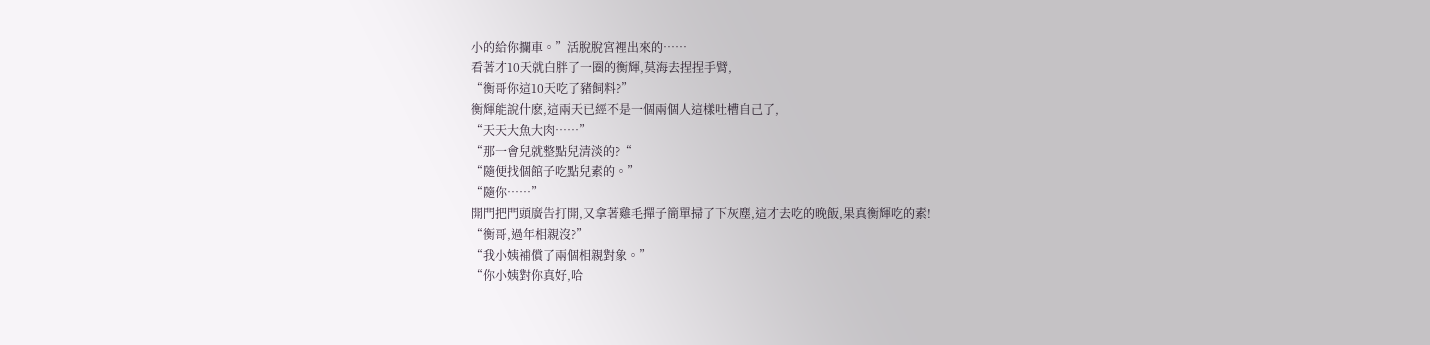小的給你攔車。”活脫脫宮裡出來的……
看著才10天就白胖了一圈的衡輝,莫海去捏捏手臂,
“衡哥你這10天吃了豬飼料?”
衡輝能說什麽,這兩天已經不是一個兩個人這樣吐槽自己了,
“天天大魚大肉……”
“那一會兒就整點兒清淡的?“
“隨便找個館子吃點兒素的。”
“隨你……”
開門把門頭廣告打開,又拿著雞毛撣子簡單掃了下灰塵,這才去吃的晚飯,果真衡輝吃的素!
“衡哥,過年相親沒?”
“我小姨補償了兩個相親對象。”
“你小姨對你真好,哈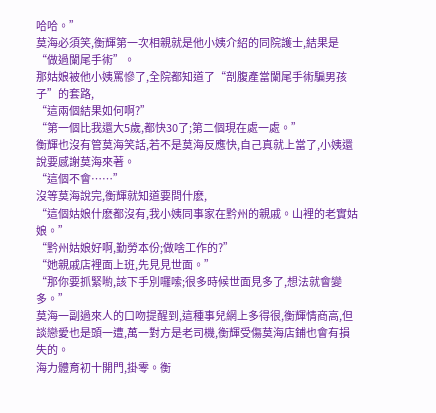哈哈。”
莫海必須笑,衡輝第一次相親就是他小姨介紹的同院護士,結果是“做過闌尾手術”。
那姑娘被他小姨罵慘了,全院都知道了“剖腹產當闌尾手術騙男孩子”的套路,
“這兩個結果如何啊?”
“第一個比我還大5歲,都快30了;第二個現在處一處。”
衡輝也沒有管莫海笑話,若不是莫海反應快,自己真就上當了,小姨還說要感謝莫海來著。
“這個不會……”
沒等莫海說完,衡輝就知道要問什麽,
“這個姑娘什麽都沒有,我小姨同事家在黔州的親戚。山裡的老實姑娘。”
“黔州姑娘好啊,勤勞本份;做啥工作的?”
“她親戚店裡面上班,先見見世面。”
“那你要抓緊喲,該下手別囉嗦;很多時候世面見多了,想法就會變多。”
莫海一副過來人的口吻提醒到,這種事兒網上多得很,衡輝情商高,但談戀愛也是頭一遭,萬一對方是老司機,衡輝受傷莫海店鋪也會有損失的。
海力體育初十開門,掛零。衡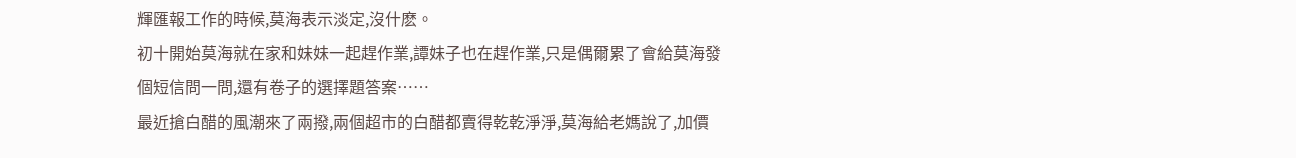輝匯報工作的時候,莫海表示淡定,沒什麽。
初十開始莫海就在家和妹妹一起趕作業,譚妹子也在趕作業,只是偶爾累了會給莫海發個短信問一問,還有卷子的選擇題答案……
最近搶白醋的風潮來了兩撥,兩個超市的白醋都賣得乾乾淨淨,莫海給老媽說了,加價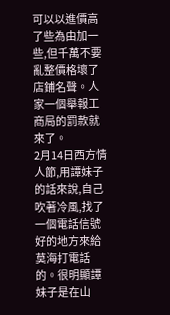可以以進價高了些為由加一些,但千萬不要亂整價格壞了店鋪名聲。人家一個舉報工商局的罰款就來了。
2月14日西方情人節,用譚妹子的話來說,自己吹著冷風,找了一個電話信號好的地方來給莫海打電話的。很明顯譚妹子是在山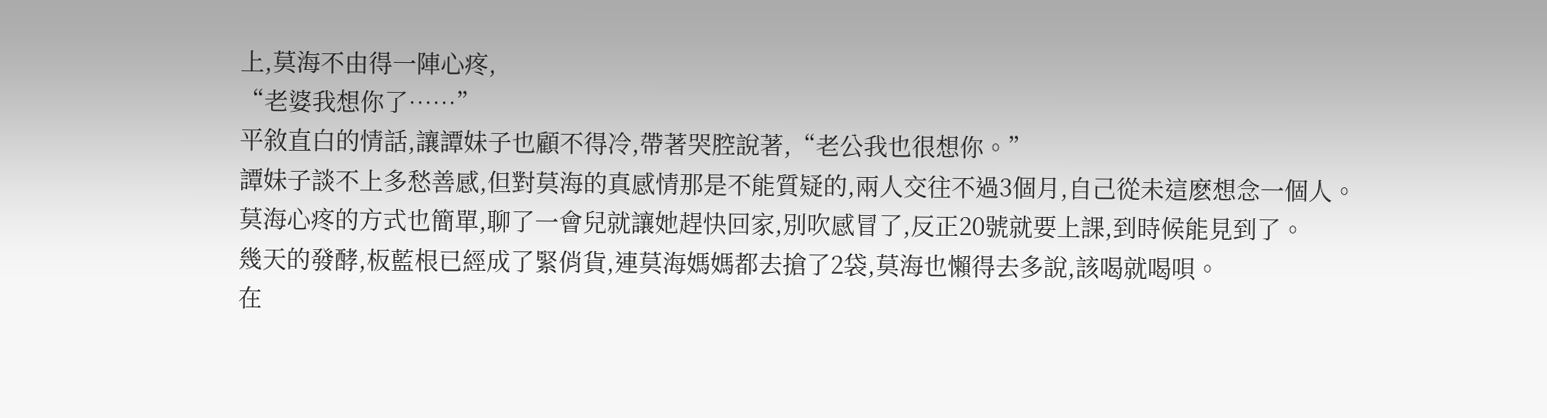上,莫海不由得一陣心疼,
“老婆我想你了……”
平敘直白的情話,讓譚妹子也顧不得冷,帶著哭腔說著,“老公我也很想你。”
譚妹子談不上多愁善感,但對莫海的真感情那是不能質疑的,兩人交往不過3個月,自己從未這麽想念一個人。
莫海心疼的方式也簡單,聊了一會兒就讓她趕快回家,別吹感冒了,反正20號就要上課,到時候能見到了。
幾天的發酵,板藍根已經成了緊俏貨,連莫海媽媽都去搶了2袋,莫海也懶得去多說,該喝就喝唄。
在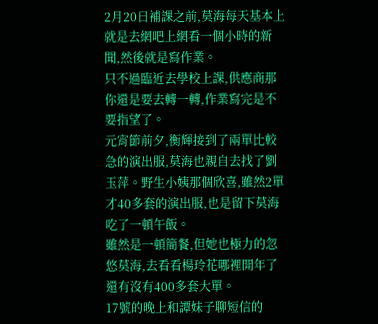2月20日補課之前,莫海每天基本上就是去網吧上網看一個小時的新聞,然後就是寫作業。
只不過臨近去學校上課,供應商那你還是要去轉一轉,作業寫完是不要指望了。
元宵節前夕,衡輝接到了兩單比較急的演出服,莫海也親自去找了劉玉萍。野生小姨那個欣喜,雖然2單才40多套的演出服,也是留下莫海吃了一頓午飯。
雖然是一頓簡餐,但她也極力的忽悠莫海,去看看楊玲花哪裡開年了還有沒有400多套大單。
17號的晚上和譚妹子聊短信的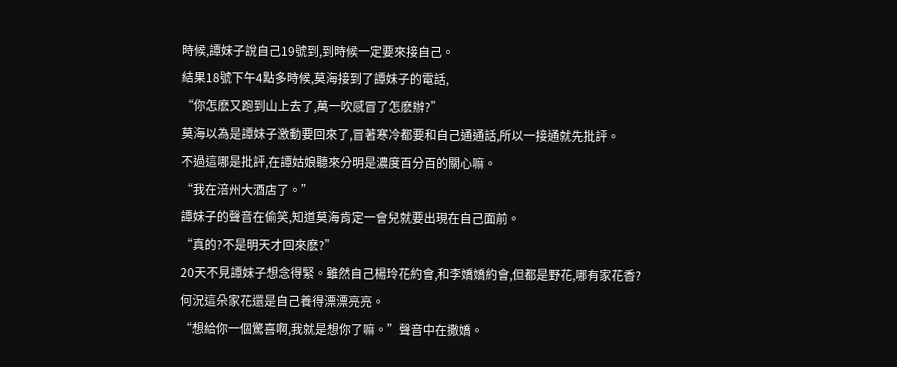時候,譚妹子說自己19號到,到時候一定要來接自己。
結果18號下午4點多時候,莫海接到了譚妹子的電話,
“你怎麽又跑到山上去了,萬一吹感冒了怎麽辦?”
莫海以為是譚妹子激動要回來了,冒著寒冷都要和自己通通話,所以一接通就先批評。
不過這哪是批評,在譚姑娘聽來分明是濃度百分百的關心嘛。
“我在涪州大酒店了。”
譚妹子的聲音在偷笑,知道莫海肯定一會兒就要出現在自己面前。
“真的?不是明天才回來麽?”
20天不見譚妹子想念得緊。雖然自己楊玲花約會,和李嬌嬌約會,但都是野花,哪有家花香?
何況這朵家花還是自己養得漂漂亮亮。
“想給你一個驚喜啊,我就是想你了嘛。”聲音中在撒嬌。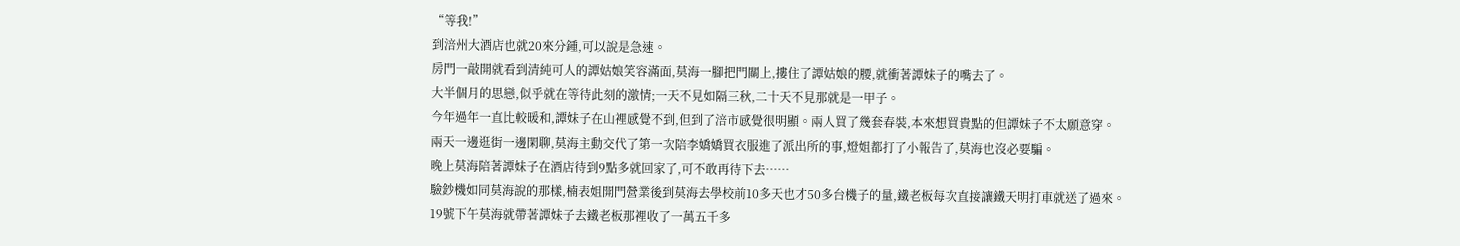“等我!”
到涪州大酒店也就20來分鍾,可以說是急速。
房門一敲開就看到清純可人的譚姑娘笑容滿面,莫海一腳把門關上,摟住了譚姑娘的腰,就衝著譚妹子的嘴去了。
大半個月的思戀,似乎就在等待此刻的激情;一天不見如隔三秋,二十天不見那就是一甲子。
今年過年一直比較暖和,譚妹子在山裡感覺不到,但到了涪市感覺很明顯。兩人買了幾套春裝,本來想買貴點的但譚妹子不太願意穿。
兩天一邊逛街一邊閑聊,莫海主動交代了第一次陪李嬌嬌買衣服進了派出所的事,燈姐都打了小報告了,莫海也沒必要騙。
晚上莫海陪著譚妹子在酒店待到9點多就回家了,可不敢再待下去……
驗鈔機如同莫海說的那樣,楠表姐開門營業後到莫海去學校前10多天也才50多台機子的量,鐵老板每次直接讓鐵天明打車就送了過來。
19號下午莫海就帶著譚妹子去鐵老板那裡收了一萬五千多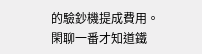的驗鈔機提成費用。
閑聊一番才知道鐵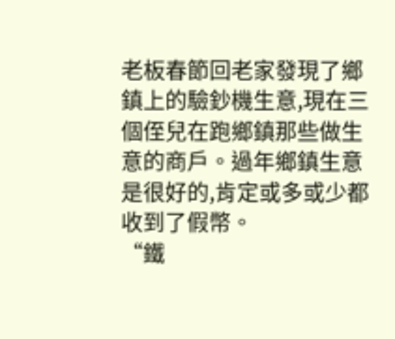老板春節回老家發現了鄉鎮上的驗鈔機生意,現在三個侄兒在跑鄉鎮那些做生意的商戶。過年鄉鎮生意是很好的,肯定或多或少都收到了假幣。
“鐵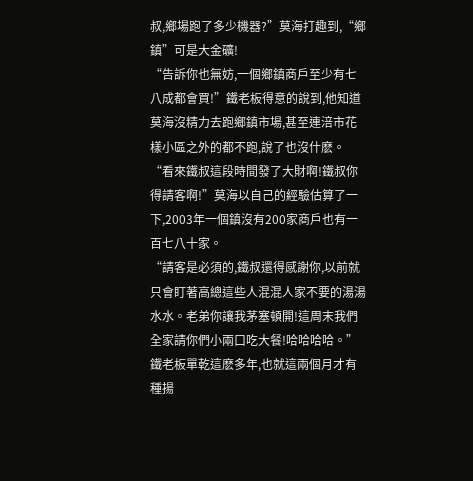叔,鄉場跑了多少機器?”莫海打趣到,“鄉鎮”可是大金礦!
“告訴你也無妨,一個鄉鎮商戶至少有七八成都會買!”鐵老板得意的說到,他知道莫海沒精力去跑鄉鎮市場,甚至連涪市花樣小區之外的都不跑,說了也沒什麽。
“看來鐵叔這段時間發了大財啊!鐵叔你得請客啊!”莫海以自己的經驗估算了一下,2003年一個鎮沒有200家商戶也有一百七八十家。
“請客是必須的,鐵叔還得感謝你,以前就只會盯著高總這些人混混人家不要的湯湯水水。老弟你讓我茅塞頓開!這周末我們全家請你們小兩口吃大餐!哈哈哈哈。”
鐵老板單乾這麽多年,也就這兩個月才有種揚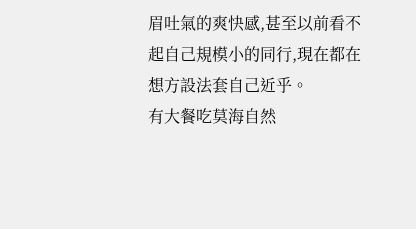眉吐氣的爽快感,甚至以前看不起自己規模小的同行,現在都在想方設法套自己近乎。
有大餐吃莫海自然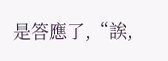是答應了,“誒,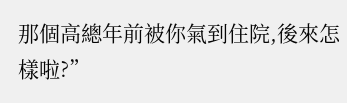那個高總年前被你氣到住院,後來怎樣啦?”